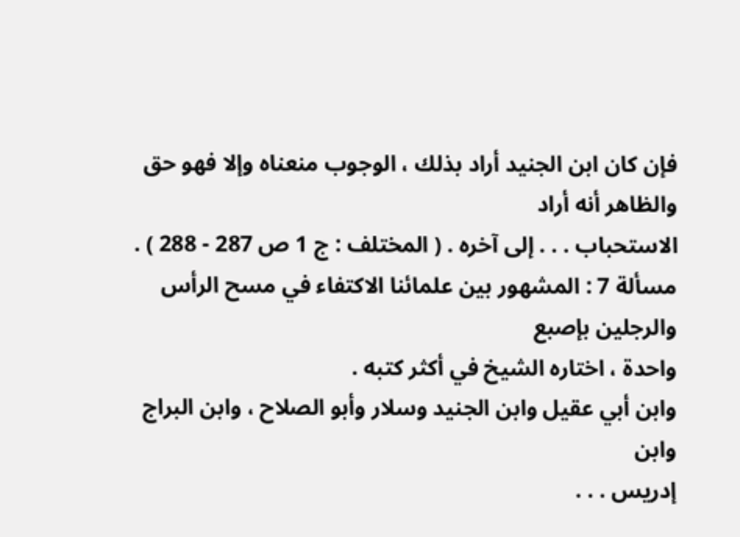فإن كان ابن الجنيد أراد بذلك ، الوجوب منعناه وإلا فهو حق والظاهر أنه أراد
الاستحباب . . . إلى آخره . ( المختلف : ج 1 ص 287 - 288 ) .
مسألة 7 : المشهور بين علمائنا الاكتفاء في مسح الرأس والرجلين بإصبع
واحدة ، اختاره الشيخ في أكثر كتبه .
وابن أبي عقيل وابن الجنيد وسلار وأبو الصلاح ، وابن البراج وابن
إدريس . . .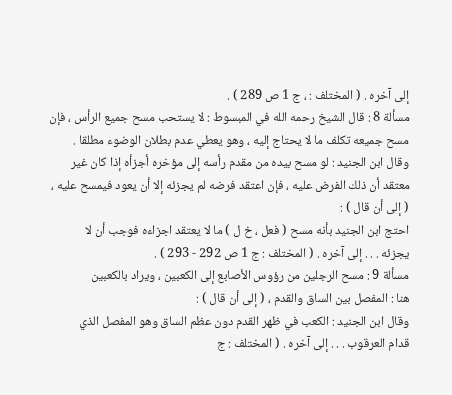إلى آخره . ( المختلف : ، ج 1 ص 289 ) .
مسألة 8 : قال الشيخ رحمه الله في المبسوط : لا يستحب مسح جميع الرأس ، فإن
مسح جميعه تكلف ما لا يحتاج إليه ، وهو يعطي عدم بطلان الوضوء مطلقا .
وقال ابن الجنيد : لو مسح بيده من مقدم رأسه إلى مؤخره أجزأه إذا كان غير
معتقد أن ذلك الفرض عليه ، فإن اعتقد فرضه لم يجزئه إلا أن يعود فيمسح عليه ،
( إلى أن قال ) :
احتج ابن الجنيد بأنه مسح ( فعل ، خ ل ) ما لا يعتقد اجزاءه فوجب أن لا
يجزئه . . . إلى آخره . ( المختلف : ج 1 ص 292 - 293 ) .
مسألة 9 : مسح الرجلين من رؤوس الأصابع إلى الكعبين ، ويراد بالكعبين
هنا : المفصل بين الساق والقدم ، ( إلى أن قال ) :
وقال ابن الجنيد : الكعب في ظهر القدم دون عظم الساق وهو المفصل الذي
قدام العرقوب . . . إلى آخره . ( المختلف : ج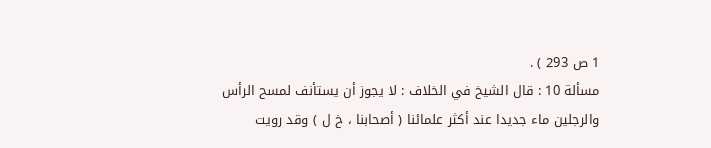1 ص 293 ) .
مسألة 10 : قال الشيخ في الخلاف : لا يجوز أن يستأنف لمسح الرأس
والرجلين ماء جديدا عند أكثر علمائنا ( أصحابنا ، خ ل ) وقد رويت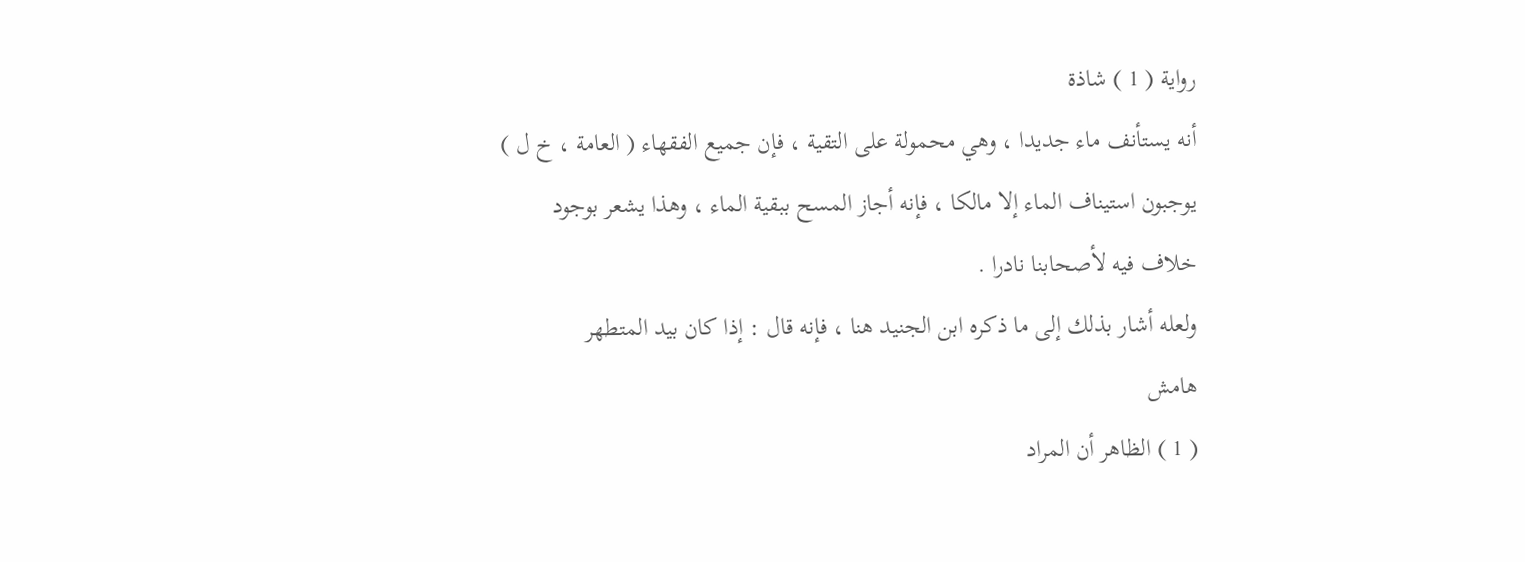رواية ( 1 ) شاذة
أنه يستأنف ماء جديدا ، وهي محمولة على التقية ، فإن جميع الفقهاء ( العامة ، خ ل )
يوجبون استيناف الماء إلا مالكا ، فإنه أجاز المسح ببقية الماء ، وهذا يشعر بوجود
خلاف فيه لأصحابنا نادرا .
ولعله أشار بذلك إلى ما ذكره ابن الجنيد هنا ، فإنه قال : إذا كان بيد المتطهر
هامش
( 1 ) الظاهر أن المراد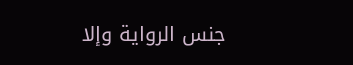جنس الرواية وإلا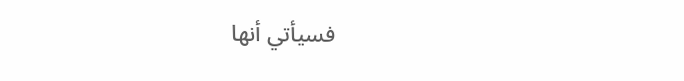فسيأتي أنها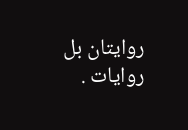روايتان بل روايات .